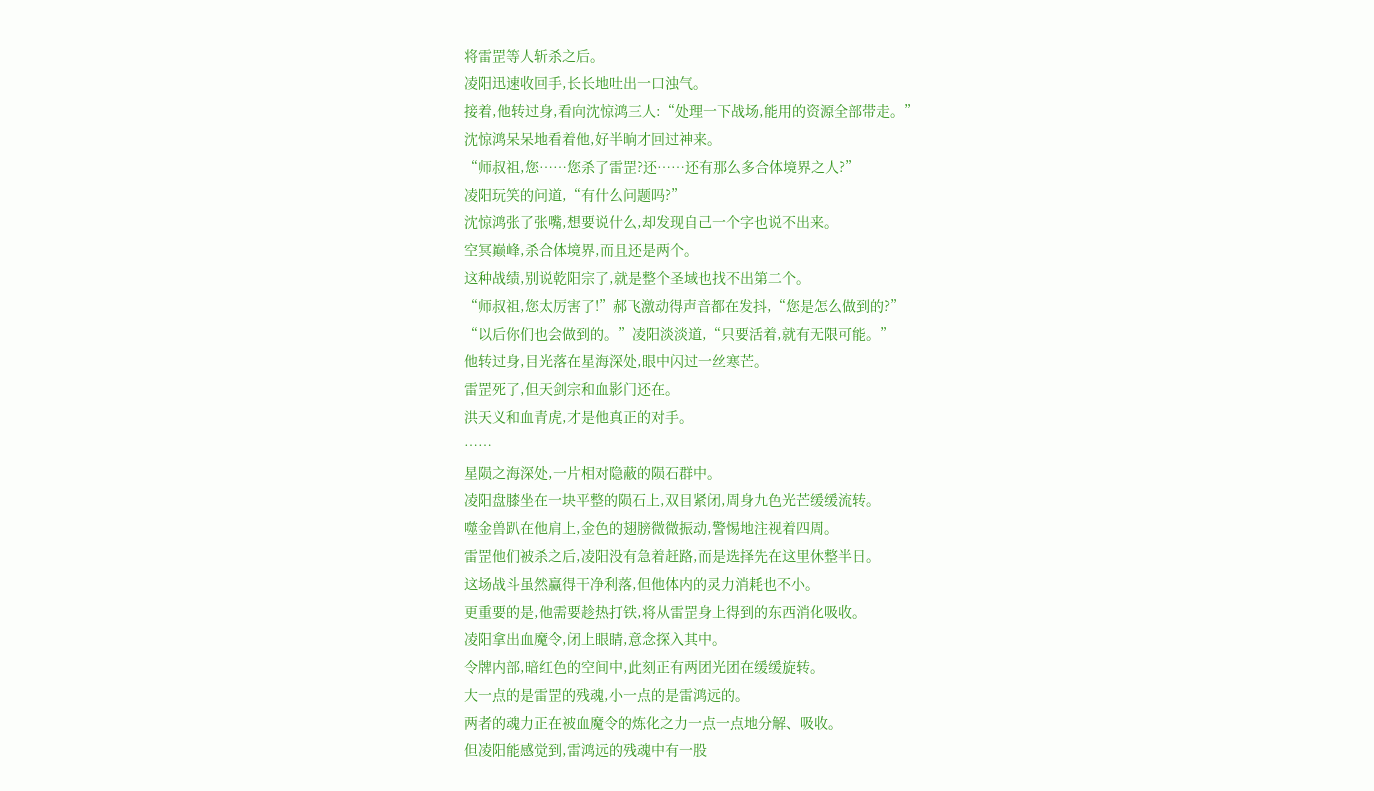将雷罡等人斩杀之后。
凌阳迅速收回手,长长地吐出一口浊气。
接着,他转过身,看向沈惊鸿三人:“处理一下战场,能用的资源全部带走。”
沈惊鸿呆呆地看着他,好半晌才回过神来。
“师叔祖,您……您杀了雷罡?还……还有那么多合体境界之人?”
凌阳玩笑的问道,“有什么问题吗?”
沈惊鸿张了张嘴,想要说什么,却发现自己一个字也说不出来。
空冥巅峰,杀合体境界,而且还是两个。
这种战绩,别说乾阳宗了,就是整个圣域也找不出第二个。
“师叔祖,您太厉害了!”郝飞激动得声音都在发抖,“您是怎么做到的?”
“以后你们也会做到的。”凌阳淡淡道,“只要活着,就有无限可能。”
他转过身,目光落在星海深处,眼中闪过一丝寒芒。
雷罡死了,但天剑宗和血影门还在。
洪天义和血青虎,才是他真正的对手。
……
星陨之海深处,一片相对隐蔽的陨石群中。
凌阳盘膝坐在一块平整的陨石上,双目紧闭,周身九色光芒缓缓流转。
噬金兽趴在他肩上,金色的翅膀微微振动,警惕地注视着四周。
雷罡他们被杀之后,凌阳没有急着赶路,而是选择先在这里休整半日。
这场战斗虽然赢得干净利落,但他体内的灵力消耗也不小。
更重要的是,他需要趁热打铁,将从雷罡身上得到的东西消化吸收。
凌阳拿出血魔令,闭上眼睛,意念探入其中。
令牌内部,暗红色的空间中,此刻正有两团光团在缓缓旋转。
大一点的是雷罡的残魂,小一点的是雷鸿远的。
两者的魂力正在被血魔令的炼化之力一点一点地分解、吸收。
但凌阳能感觉到,雷鸿远的残魂中有一股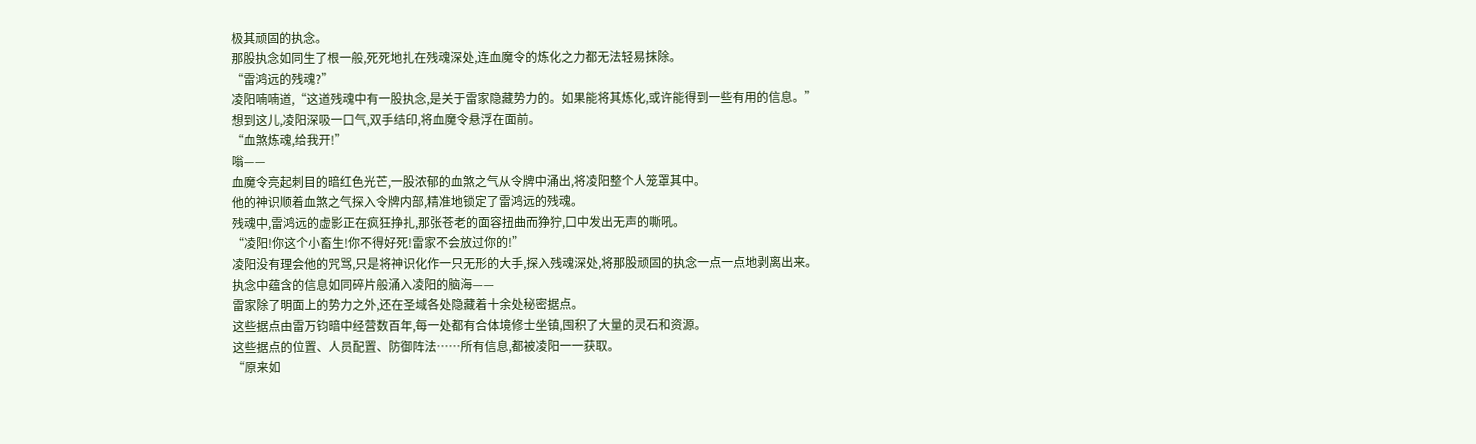极其顽固的执念。
那股执念如同生了根一般,死死地扎在残魂深处,连血魔令的炼化之力都无法轻易抹除。
“雷鸿远的残魂?”
凌阳喃喃道,“这道残魂中有一股执念,是关于雷家隐藏势力的。如果能将其炼化,或许能得到一些有用的信息。”
想到这儿,凌阳深吸一口气,双手结印,将血魔令悬浮在面前。
“血煞炼魂,给我开!”
嗡——
血魔令亮起刺目的暗红色光芒,一股浓郁的血煞之气从令牌中涌出,将凌阳整个人笼罩其中。
他的神识顺着血煞之气探入令牌内部,精准地锁定了雷鸿远的残魂。
残魂中,雷鸿远的虚影正在疯狂挣扎,那张苍老的面容扭曲而狰狞,口中发出无声的嘶吼。
“凌阳!你这个小畜生!你不得好死!雷家不会放过你的!”
凌阳没有理会他的咒骂,只是将神识化作一只无形的大手,探入残魂深处,将那股顽固的执念一点一点地剥离出来。
执念中蕴含的信息如同碎片般涌入凌阳的脑海——
雷家除了明面上的势力之外,还在圣域各处隐藏着十余处秘密据点。
这些据点由雷万钧暗中经营数百年,每一处都有合体境修士坐镇,囤积了大量的灵石和资源。
这些据点的位置、人员配置、防御阵法……所有信息,都被凌阳一一获取。
“原来如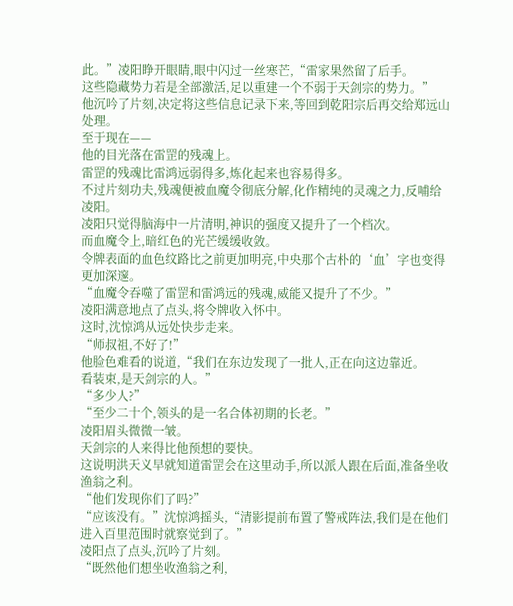此。”凌阳睁开眼睛,眼中闪过一丝寒芒,“雷家果然留了后手。
这些隐藏势力若是全部激活,足以重建一个不弱于天剑宗的势力。”
他沉吟了片刻,决定将这些信息记录下来,等回到乾阳宗后再交给郑远山处理。
至于现在——
他的目光落在雷罡的残魂上。
雷罡的残魂比雷鸿远弱得多,炼化起来也容易得多。
不过片刻功夫,残魂便被血魔令彻底分解,化作精纯的灵魂之力,反哺给凌阳。
凌阳只觉得脑海中一片清明,神识的强度又提升了一个档次。
而血魔令上,暗红色的光芒缓缓收敛。
令牌表面的血色纹路比之前更加明亮,中央那个古朴的‘血’字也变得更加深邃。
“血魔令吞噬了雷罡和雷鸿远的残魂,威能又提升了不少。”
凌阳满意地点了点头,将令牌收入怀中。
这时,沈惊鸿从远处快步走来。
“师叔祖,不好了!”
他脸色难看的说道,“我们在东边发现了一批人,正在向这边靠近。
看装束,是天剑宗的人。”
“多少人?”
“至少二十个,领头的是一名合体初期的长老。”
凌阳眉头微微一皱。
天剑宗的人来得比他预想的要快。
这说明洪天义早就知道雷罡会在这里动手,所以派人跟在后面,准备坐收渔翁之利。
“他们发现你们了吗?”
“应该没有。”沈惊鸿摇头,“清影提前布置了警戒阵法,我们是在他们进入百里范围时就察觉到了。”
凌阳点了点头,沉吟了片刻。
“既然他们想坐收渔翁之利,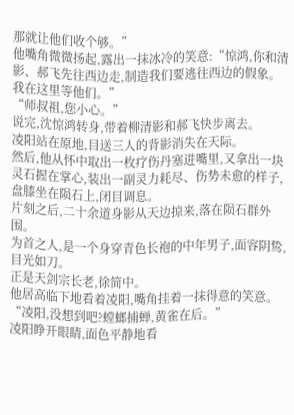那就让他们收个够。”
他嘴角微微扬起,露出一抹冰冷的笑意:“惊鸿,你和清影、郝飞先往西边走,制造我们要逃往西边的假象。
我在这里等他们。”
“师叔祖,您小心。”
说完,沈惊鸿转身,带着柳清影和郝飞快步离去。
凌阳站在原地,目送三人的背影消失在天际。
然后,他从怀中取出一枚疗伤丹塞进嘴里,又拿出一块灵石握在掌心,装出一副灵力耗尽、伤势未愈的样子,盘膝坐在陨石上,闭目调息。
片刻之后,二十余道身影从天边掠来,落在陨石群外围。
为首之人,是一个身穿青色长袍的中年男子,面容阴鸷,目光如刀。
正是天剑宗长老,徐简中。
他居高临下地看着凌阳,嘴角挂着一抹得意的笑意。
“凌阳,没想到吧?螳螂捕蝉,黄雀在后。”
凌阳睁开眼睛,面色平静地看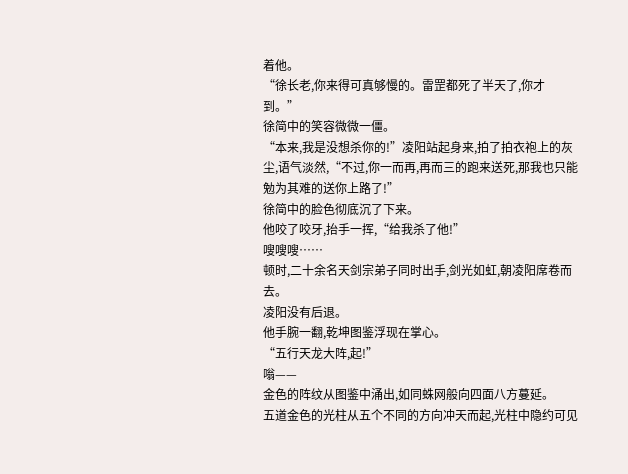着他。
“徐长老,你来得可真够慢的。雷罡都死了半天了,你才到。”
徐简中的笑容微微一僵。
“本来,我是没想杀你的!”凌阳站起身来,拍了拍衣袍上的灰尘,语气淡然,“不过,你一而再,再而三的跑来送死,那我也只能勉为其难的送你上路了!”
徐简中的脸色彻底沉了下来。
他咬了咬牙,抬手一挥,“给我杀了他!”
嗖嗖嗖……
顿时,二十余名天剑宗弟子同时出手,剑光如虹,朝凌阳席卷而去。
凌阳没有后退。
他手腕一翻,乾坤图鉴浮现在掌心。
“五行天龙大阵,起!”
嗡——
金色的阵纹从图鉴中涌出,如同蛛网般向四面八方蔓延。
五道金色的光柱从五个不同的方向冲天而起,光柱中隐约可见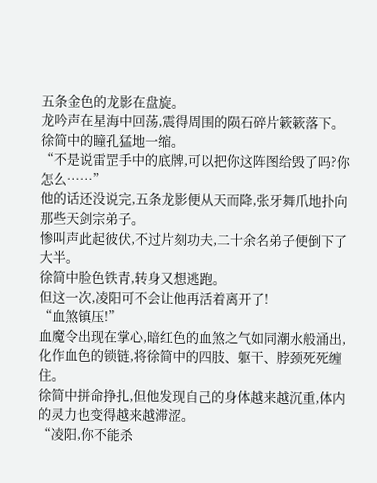五条金色的龙影在盘旋。
龙吟声在星海中回荡,震得周围的陨石碎片簌簌落下。
徐简中的瞳孔猛地一缩。
“不是说雷罡手中的底牌,可以把你这阵图给毁了吗?你怎么……”
他的话还没说完,五条龙影便从天而降,张牙舞爪地扑向那些天剑宗弟子。
惨叫声此起彼伏,不过片刻功夫,二十余名弟子便倒下了大半。
徐简中脸色铁青,转身又想逃跑。
但这一次,凌阳可不会让他再活着离开了!
“血煞镇压!”
血魔令出现在掌心,暗红色的血煞之气如同潮水般涌出,化作血色的锁链,将徐简中的四肢、躯干、脖颈死死缠住。
徐简中拼命挣扎,但他发现自己的身体越来越沉重,体内的灵力也变得越来越滞涩。
“凌阳,你不能杀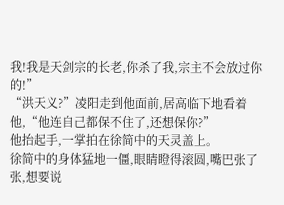我!我是天剑宗的长老,你杀了我,宗主不会放过你的!”
“洪天义?”凌阳走到他面前,居高临下地看着他,“他连自己都保不住了,还想保你?”
他抬起手,一掌拍在徐简中的天灵盖上。
徐简中的身体猛地一僵,眼睛瞪得滚圆,嘴巴张了张,想要说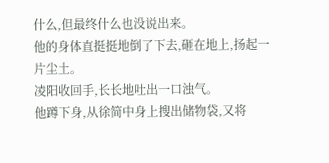什么,但最终什么也没说出来。
他的身体直挺挺地倒了下去,砸在地上,扬起一片尘土。
凌阳收回手,长长地吐出一口浊气。
他蹲下身,从徐简中身上搜出储物袋,又将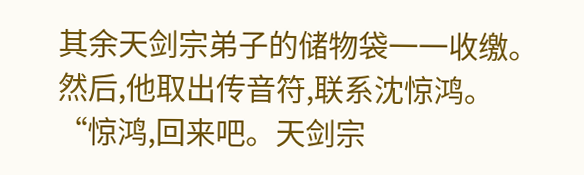其余天剑宗弟子的储物袋一一收缴。
然后,他取出传音符,联系沈惊鸿。
“惊鸿,回来吧。天剑宗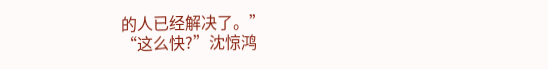的人已经解决了。”
“这么快?”沈惊鸿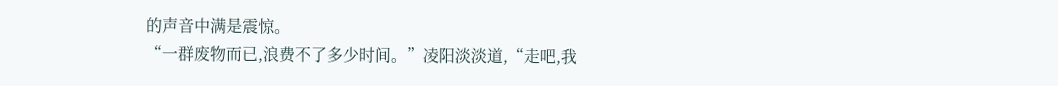的声音中满是震惊。
“一群废物而已,浪费不了多少时间。”凌阳淡淡道,“走吧,我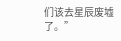们该去星辰废墟了。”